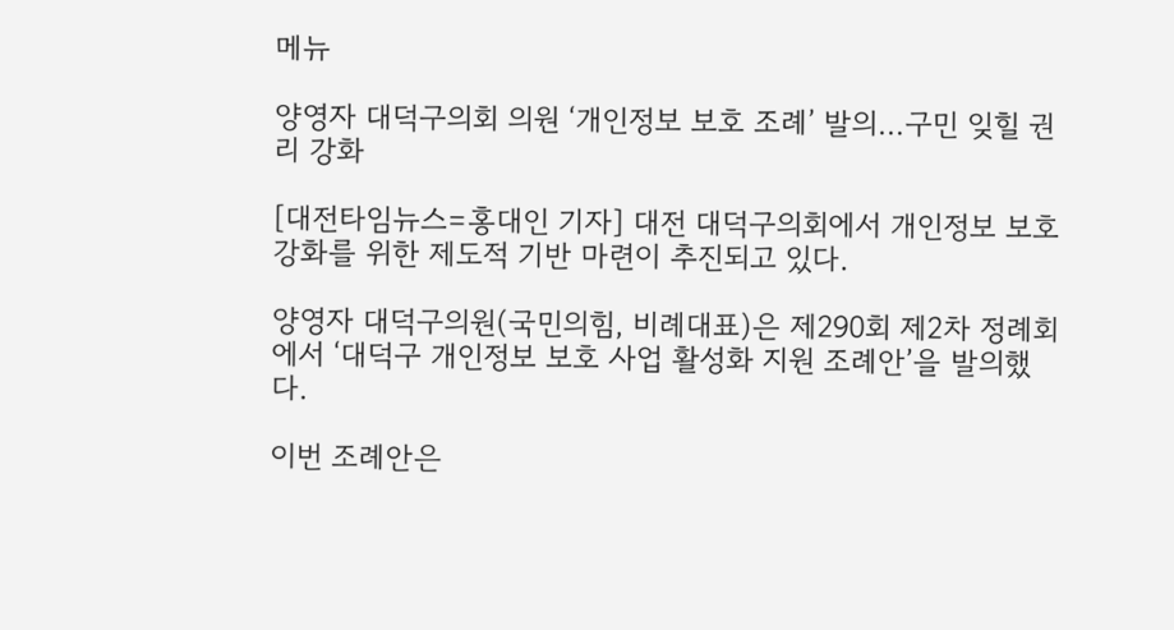메뉴

양영자 대덕구의회 의원 ‘개인정보 보호 조례’ 발의…구민 잊힐 권리 강화

[대전타임뉴스=홍대인 기자] 대전 대덕구의회에서 개인정보 보호 강화를 위한 제도적 기반 마련이 추진되고 있다.

양영자 대덕구의원(국민의힘, 비례대표)은 제290회 제2차 정례회에서 ‘대덕구 개인정보 보호 사업 활성화 지원 조례안’을 발의했다.

이번 조례안은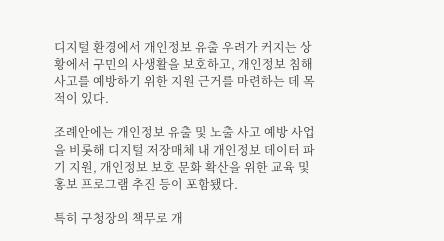디지털 환경에서 개인정보 유출 우려가 커지는 상황에서 구민의 사생활을 보호하고, 개인정보 침해 사고를 예방하기 위한 지원 근거를 마련하는 데 목적이 있다.

조례안에는 개인정보 유출 및 노출 사고 예방 사업을 비롯해 디지털 저장매체 내 개인정보 데이터 파기 지원, 개인정보 보호 문화 확산을 위한 교육 및 홍보 프로그램 추진 등이 포함됐다.

특히 구청장의 책무로 개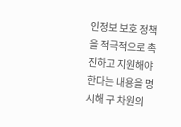인정보 보호 정책을 적극적으로 촉진하고 지원해야 한다는 내용을 명시해 구 차원의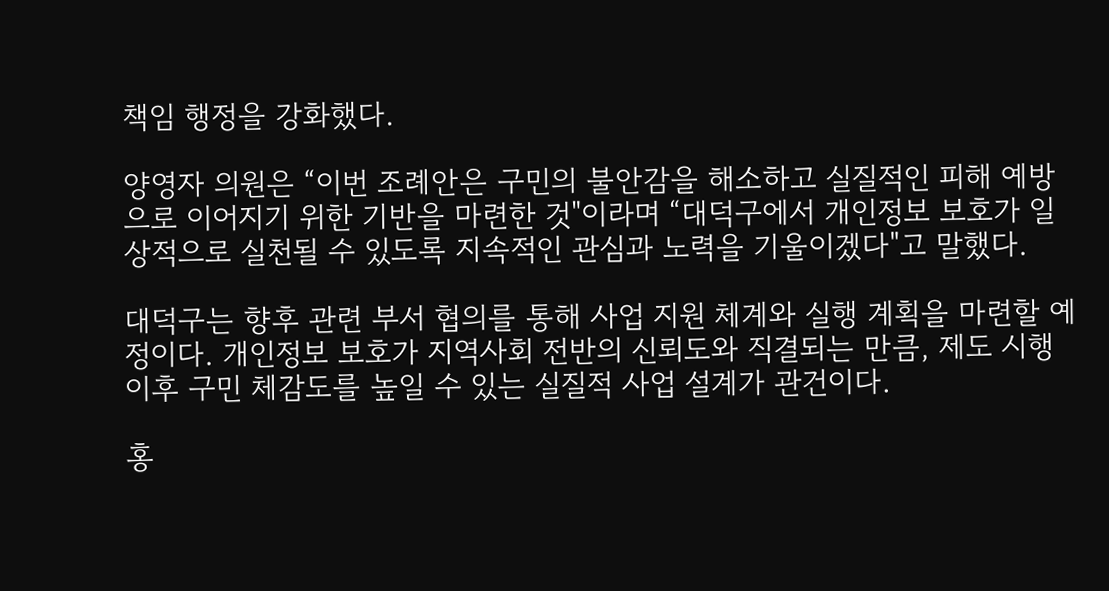책임 행정을 강화했다.

양영자 의원은 “이번 조례안은 구민의 불안감을 해소하고 실질적인 피해 예방으로 이어지기 위한 기반을 마련한 것"이라며 “대덕구에서 개인정보 보호가 일상적으로 실천될 수 있도록 지속적인 관심과 노력을 기울이겠다"고 말했다.

대덕구는 향후 관련 부서 협의를 통해 사업 지원 체계와 실행 계획을 마련할 예정이다. 개인정보 보호가 지역사회 전반의 신뢰도와 직결되는 만큼, 제도 시행 이후 구민 체감도를 높일 수 있는 실질적 사업 설계가 관건이다.

홍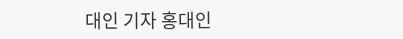대인 기자 홍대인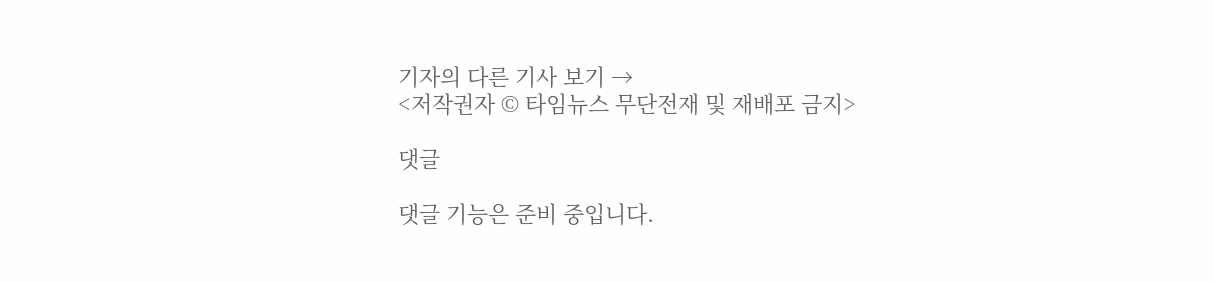기자의 다른 기사 보기 →
<저작권자 © 타임뉴스 무단전재 및 재배포 금지>

댓글

댓글 기능은 준비 중입니다.